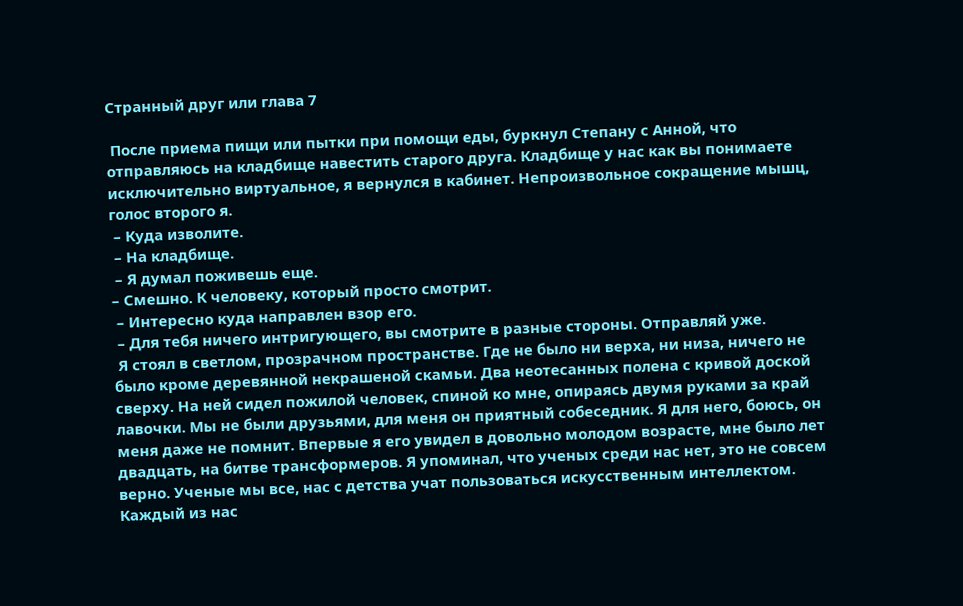Странный друг или глава 7

 После приема пищи или пытки при помощи еды, буркнул Степану с Анной, что отправляюсь на кладбище навестить старого друга. Кладбище у нас как вы понимаете исключительно виртуальное, я вернулся в кабинет. Непроизвольное сокращение мышц, голос второго я.
 – Куда изволите.
 – На кладбище.
 – Я думал поживешь еще.
– Смешно. К человеку, который просто смотрит.
 – Интересно куда направлен взор его.
 – Для тебя ничего интригующего, вы смотрите в разные стороны. Отправляй уже.
 Я стоял в светлом, прозрачном пространстве. Где не было ни верха, ни низа, ничего не было кроме деревянной некрашеной скамьи. Два неотесанных полена с кривой доской сверху. На ней сидел пожилой человек, спиной ко мне, опираясь двумя руками за край лавочки. Мы не были друзьями, для меня он приятный собеседник. Я для него, боюсь, он меня даже не помнит. Впервые я его увидел в довольно молодом возрасте, мне было лет двадцать, на битве трансформеров. Я упоминал, что ученых среди нас нет, это не совсем верно. Ученые мы все, нас с детства учат пользоваться искусственным интеллектом. Каждый из нас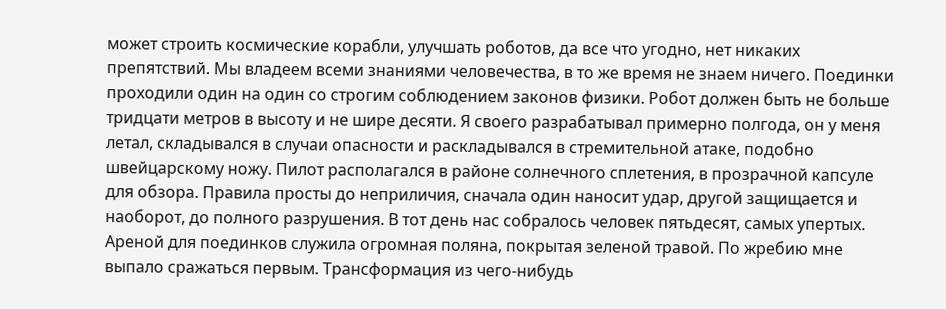может строить космические корабли, улучшать роботов, да все что угодно, нет никаких препятствий. Мы владеем всеми знаниями человечества, в то же время не знаем ничего. Поединки проходили один на один со строгим соблюдением законов физики. Робот должен быть не больше тридцати метров в высоту и не шире десяти. Я своего разрабатывал примерно полгода, он у меня летал, складывался в случаи опасности и раскладывался в стремительной атаке, подобно швейцарскому ножу. Пилот располагался в районе солнечного сплетения, в прозрачной капсуле для обзора. Правила просты до неприличия, сначала один наносит удар, другой защищается и наоборот, до полного разрушения. В тот день нас собралось человек пятьдесят, самых упертых. Ареной для поединков служила огромная поляна, покрытая зеленой травой. По жребию мне выпало сражаться первым. Трансформация из чего-нибудь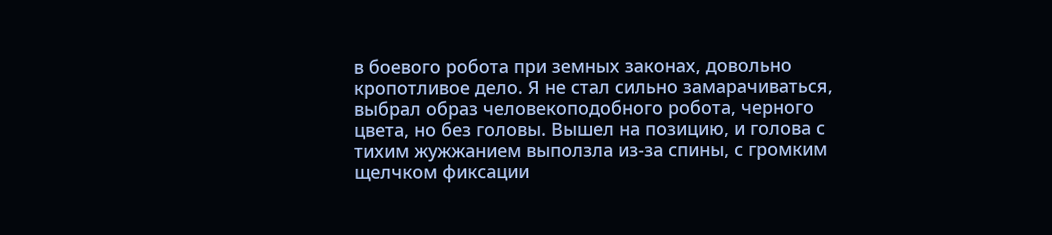в боевого робота при земных законах, довольно кропотливое дело. Я не стал сильно замарачиваться, выбрал образ человекоподобного робота, черного цвета, но без головы. Вышел на позицию, и голова с тихим жужжанием выползла из-за спины, с громким щелчком фиксации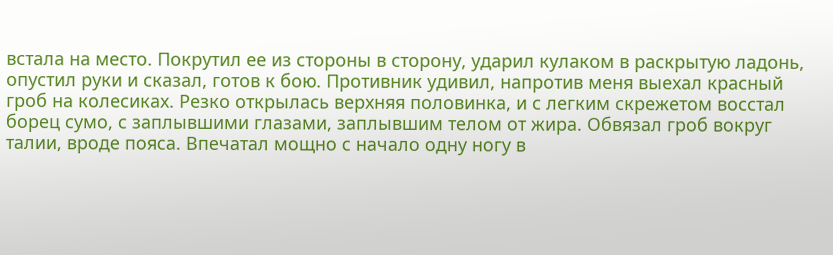встала на место. Покрутил ее из стороны в сторону, ударил кулаком в раскрытую ладонь, опустил руки и сказал, готов к бою. Противник удивил, напротив меня выехал красный гроб на колесиках. Резко открылась верхняя половинка, и с легким скрежетом восстал борец сумо, с заплывшими глазами, заплывшим телом от жира. Обвязал гроб вокруг талии, вроде пояса. Впечатал мощно с начало одну ногу в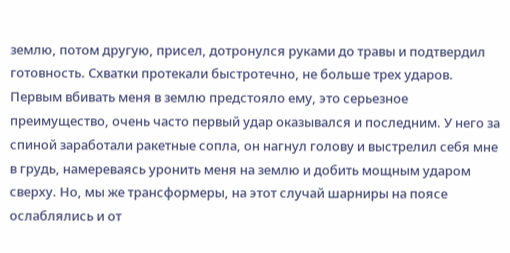землю, потом другую, присел, дотронулся руками до травы и подтвердил готовность. Схватки протекали быстротечно, не больше трех ударов. Первым вбивать меня в землю предстояло ему, это серьезное преимущество, очень часто первый удар оказывался и последним. У него за спиной заработали ракетные сопла, он нагнул голову и выстрелил себя мне в грудь, намереваясь уронить меня на землю и добить мощным ударом сверху. Но, мы же трансформеры, на этот случай шарниры на поясе ослаблялись и от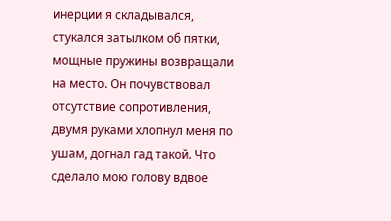инерции я складывался, стукался затылком об пятки, мощные пружины возвращали на место. Он почувствовал отсутствие сопротивления, двумя руками хлопнул меня по ушам, догнал гад такой. Что сделало мою голову вдвое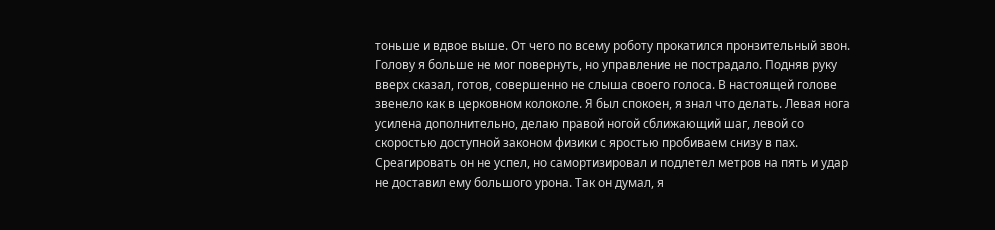тоньше и вдвое выше. От чего по всему роботу прокатился пронзительный звон. Голову я больше не мог повернуть, но управление не пострадало. Подняв руку вверх сказал, готов, совершенно не слыша своего голоса. В настоящей голове звенело как в церковном колоколе. Я был спокоен, я знал что делать. Левая нога усилена дополнительно, делаю правой ногой сближающий шаг, левой со скоростью доступной законом физики с яростью пробиваем снизу в пах. Среагировать он не успел, но самортизировал и подлетел метров на пять и удар не доставил ему большого урона. Так он думал, я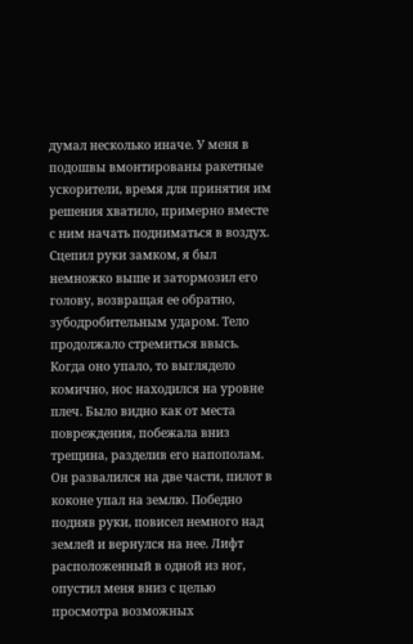думал несколько иначе. У меня в подошвы вмонтированы ракетные ускорители, время для принятия им решения хватило, примерно вместе с ним начать подниматься в воздух. Сцепил руки замком, я был немножко выше и затормозил его голову, возвращая ее обратно, зубодробительным ударом. Тело продолжало стремиться ввысь. Когда оно упало, то выглядело комично, нос находился на уровне плеч. Было видно как от места повреждения, побежала вниз трещина, разделив его напополам. Он развалился на две части, пилот в коконе упал на землю. Победно подняв руки, повисел немного над землей и вернулся на нее. Лифт расположенный в одной из ног, опустил меня вниз с целью просмотра возможных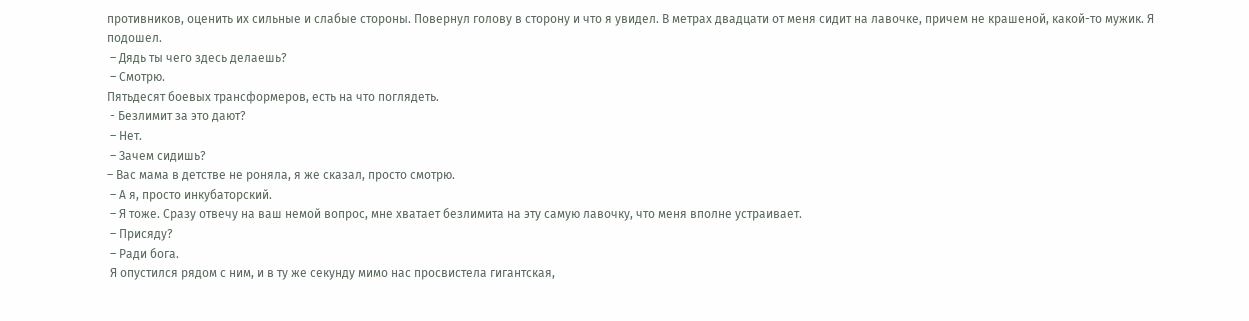противников, оценить их сильные и слабые стороны. Повернул голову в сторону и что я увидел. В метрах двадцати от меня сидит на лавочке, причем не крашеной, какой-то мужик. Я подошел.
 – Дядь ты чего здесь делаешь?
 – Смотрю.
Пятьдесят боевых трансформеров, есть на что поглядеть.
 - Безлимит за это дают?
 – Нет.
 – Зачем сидишь?
– Вас мама в детстве не роняла, я же сказал, просто смотрю.
 – А я, просто инкубаторский.
 – Я тоже. Сразу отвечу на ваш немой вопрос, мне хватает безлимита на эту самую лавочку, что меня вполне устраивает.
 – Присяду?
 – Ради бога.
 Я опустился рядом с ним, и в ту же секунду мимо нас просвистела гигантская,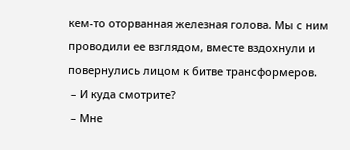кем-то оторванная железная голова. Мы с ним проводили ее взглядом, вместе вздохнули и повернулись лицом к битве трансформеров.
 – И куда смотрите?
 – Мне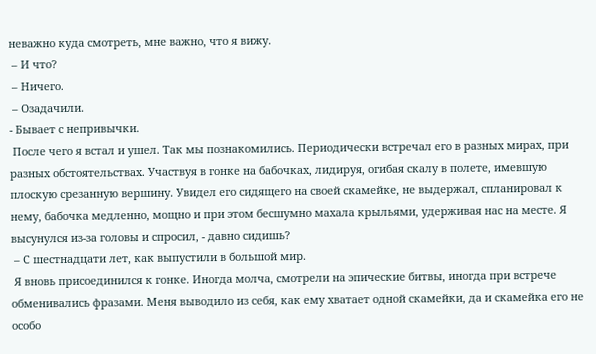неважно куда смотреть, мне важно, что я вижу.
 – И что?
 – Ничего.
 – Озадачили.
- Бывает с непривычки.
 После чего я встал и ушел. Так мы познакомились. Периодически встречал его в разных мирах, при разных обстоятельствах. Участвуя в гонке на бабочках, лидируя, огибая скалу в полете, имевшую плоскую срезанную вершину. Увидел его сидящего на своей скамейке, не выдержал, спланировал к нему, бабочка медленно, мощно и при этом бесшумно махала крыльями, удерживая нас на месте. Я высунулся из-за головы и спросил, - давно сидишь?
 – С шестнадцати лет, как выпустили в большой мир.
 Я вновь присоединился к гонке. Иногда молча, смотрели на эпические битвы, иногда при встрече обменивались фразами. Меня выводило из себя, как ему хватает одной скамейки, да и скамейка его не особо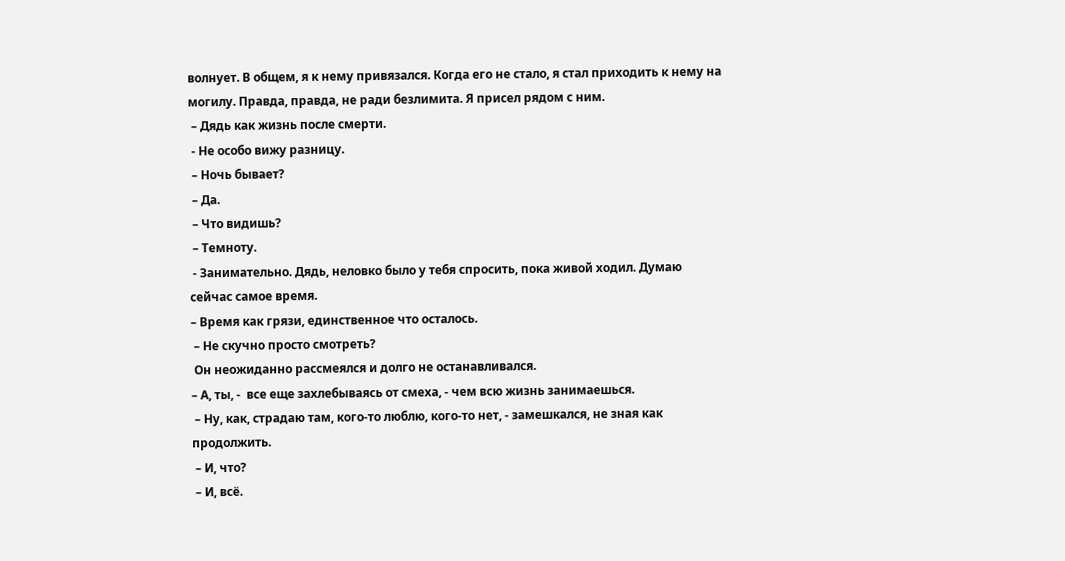волнует. В общем, я к нему привязался. Когда его не стало, я стал приходить к нему на могилу. Правда, правда, не ради безлимита. Я присел рядом с ним.
 – Дядь как жизнь после смерти.
 - Не особо вижу разницу.
 – Ночь бывает?
 – Да.
 – Что видишь?
 – Темноту.
 - Занимательно. Дядь, неловко было у тебя спросить, пока живой ходил. Думаю сейчас самое время.
– Время как грязи, единственное что осталось.
 – Не скучно просто смотреть?
 Он неожиданно рассмеялся и долго не останавливался.
– А, ты, -  все еще захлебываясь от смеха, - чем всю жизнь занимаешься.
 – Ну, как, страдаю там, кого-то люблю, кого-то нет, - замешкался, не зная как продолжить.
 – И, что?
 – И, всё.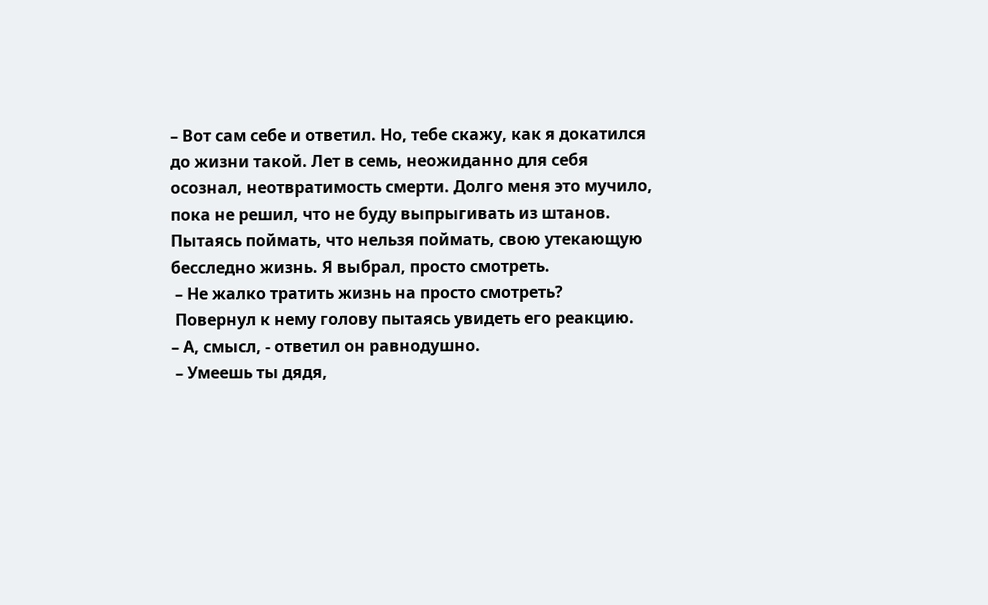– Вот сам себе и ответил. Но, тебе скажу, как я докатился до жизни такой. Лет в семь, неожиданно для себя осознал, неотвратимость смерти. Долго меня это мучило, пока не решил, что не буду выпрыгивать из штанов. Пытаясь поймать, что нельзя поймать, свою утекающую бесследно жизнь. Я выбрал, просто смотреть.
 – Не жалко тратить жизнь на просто смотреть?
 Повернул к нему голову пытаясь увидеть его реакцию.
– А, смысл, - ответил он равнодушно.
 – Умеешь ты дядя,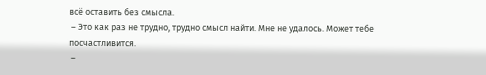всё оставить без смысла.
 – Это как раз не трудно, трудно смысл найти. Мне не удалось. Может тебе посчастливится.
 –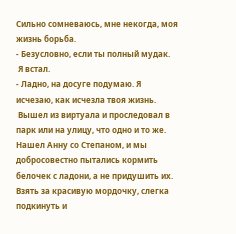Сильно сомневаюсь, мне некогда, моя жизнь борьба.
- Безусловно, если ты полный мудак.
 Я встал.
- Ладно, на досуге подумаю. Я исчезаю, как исчезла твоя жизнь.
 Вышел из виртуала и проследовал в парк или на улицу, что одно и то же. Нашел Анну со Степаном, и мы добросовестно пытались кормить белочек с ладони, а не придушить их. Взять за красивую мордочку, слегка подкинуть и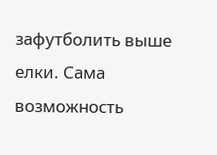зафутболить выше елки. Сама возможность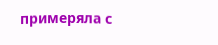примеряла с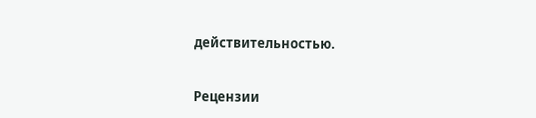действительностью.


Рецензии